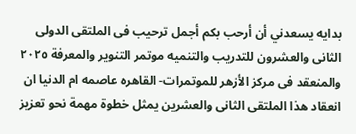بدايه يسعدني أن أرحب بكم أجمل ترحيب فى الملتقى الدولى الثانى والعشرون للتدريب والتنميه موتمر التنوير والمعرفة ٢٠٢٥ والمنعقد فى مركز الأزهر للموتمرات- القاهره عاصمه ام الدنيا ان انعقاد هذا الملتقى الثانى والعشرين يمثل خطوة مهمة نحو تعزيز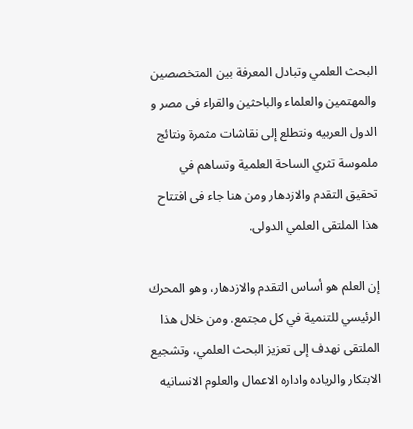البحث العلمي وتبادل المعرفة بين المتخصصين والمهتمين والعلماء والباحثين والقراء فى مصر و الدول العربيه ونتطلع إلى نقاشات مثمرة ونتائج ملموسة تثري الساحة العلمية وتساهم في تحقيق التقدم والازدهار ومن هنا جاء فى افتتاح هذا الملتقى العلمي الدولى.

إن العلم هو أساس التقدم والازدهار، وهو المحرك الرئيسي للتنمية في كل مجتمع. ومن خلال هذا الملتقى نهدف إلى تعزيز البحث العلمي، وتشجيع الابتكار والرياده واداره الاعمال والعلوم الانسانيه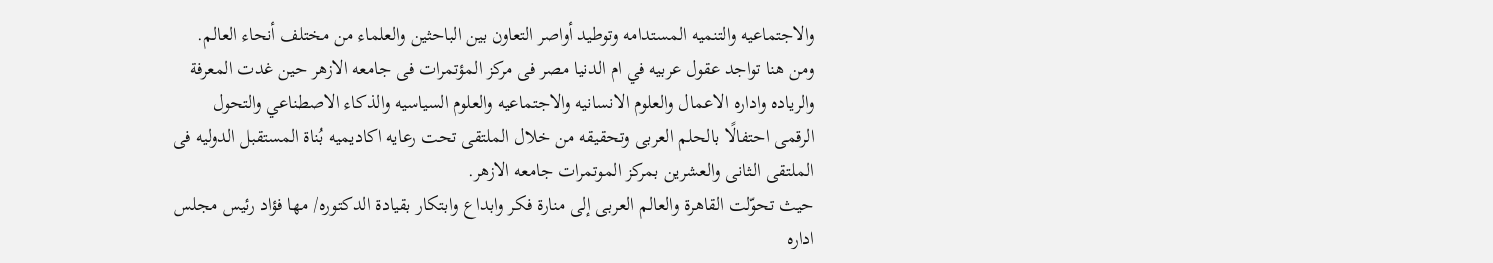والاجتماعيه والتنميه المستدامه وتوطيد أواصر التعاون بين الباحثين والعلماء من مختلف أنحاء العالم. ومن هنا تواجد عقول عربيه في ام الدنيا مصر فى مركز المؤتمرات فى جامعه الازهر حين غدت المعرفة والرياده واداره الاعمال والعلوم الانسانيه والاجتماعيه والعلوم السياسيه والذكاء الاصطناعي والتحول الرقمى احتفالًا بالحلم العربى وتحقيقه من خلال الملتقى تحت رعايه اكاديميه بُناة المستقبل الدوليه فى الملتقى الـثانى والعشرين بمركز الموتمرات جامعه الازهر.
حيث تحوّلت القاهرة والعالم العربى إلى منارة فكر وابداع وابتكار بقيادة الدكتوره/ مها فؤاد رئيس مجلس اداره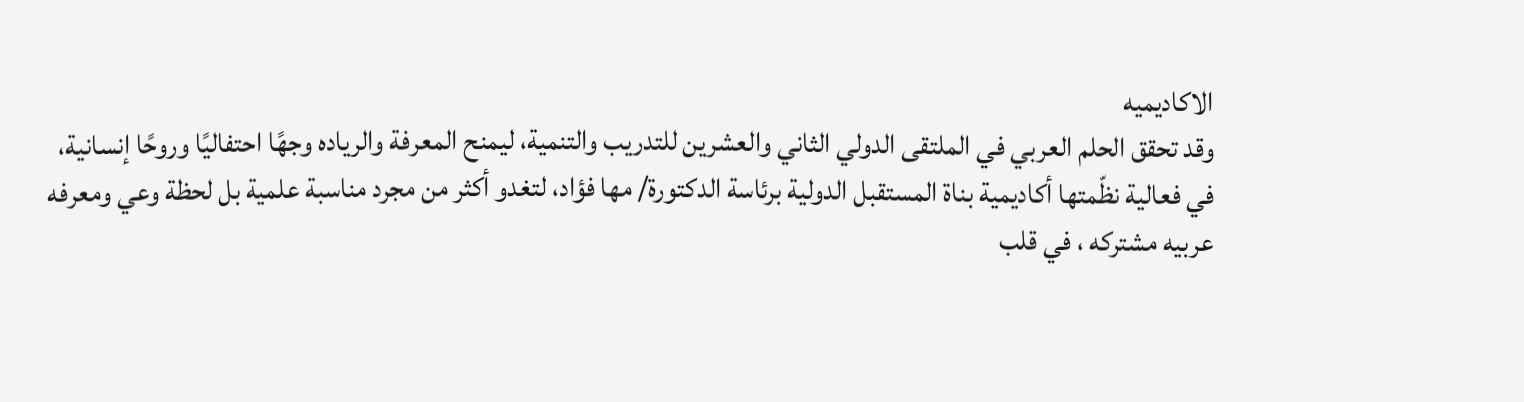الاكاديميه
وقد تحقق الحلم العربي في الملتقى الدولي الثاني والعشرين للتدريب والتنمية، ليمنح المعرفة والرياده وجهًا احتفاليًا وروحًا إنسانية، في فعالية نظّمتها أكاديمية بناة المستقبل الدولية برئاسة الدكتورة/ مها فؤاد، لتغدو أكثر من مجرد مناسبة علمية بل لحظة وعي ومعرفه عربيه مشتركه ، في قلب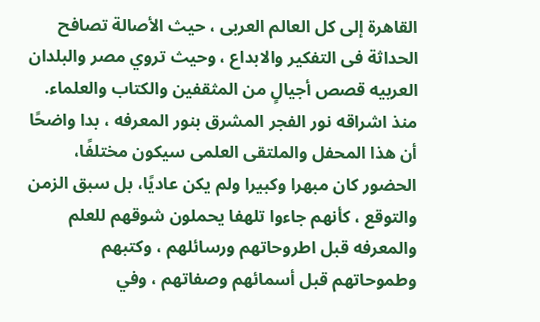القاهرة إلى كل العالم العربى ، حيث الأصالة تصافح الحداثة فى التفكير والابداع ، وحيث تروي مصر والبلدان العربيه قصص أجيالٍ من المثقفين والكتاب والعلماء.
منذ اشراقه نور الفجر المشرق بنور المعرفه ، بدا واضحًا أن هذا المحفل والملتقى العلمى سيكون مختلفًا، الحضور كان مبهرا وكبيرا ولم يكن عاديًا، بل سبق الزمن والتوقع ، كأنهم جاءوا تلهفا يحملون شوقهم للعلم والمعرفه قبل اطروحاتهم ورسائلهم ، وكتبهم وطموحاتهم قبل أسمائهم وصفاتهم ، وفي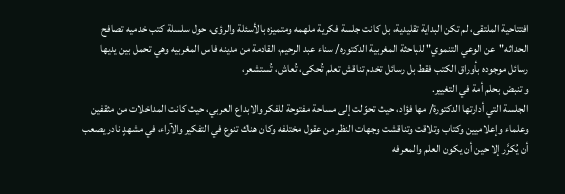افتتاحية الملتقى، لم تكن البداية تقليدية، بل كانت جلسة فكرية ملهمه ومتميزه بالأسئلة والرؤى، حول سلسلة كتب خدميه تصافح الحداثه"عن الوعي التنموي" للباحثة المغربية الدكتوره/ سناء عبد الرحيم، القادمة من مدينه فاس المغربيه وهي تحمل بين يديها رسائل موجوده بأوراق الكتب فقط بل رسائل تخدم تناقش تعلم تُحكى، تُعاش، تُستشعر،
و تنبض بحلم أمة في التغيير.
الجلسة التي أدارتها الدكتورة/ مها فؤاد، حيث تحوّلت إلى مساحة مفتوحة للفكر والابداع العربي، حيث كانت المداخلات من مثقفين وعلماء وإعلاميين وكتاب وتلاقت وتناقشت وجهات النظر من عقول مختلفه وكان هناك تنوع في التفكير والآراء، في مشهدٍ نادر يصعب أن يُكرَّر إلا حين أن يكون العلم والمعرفه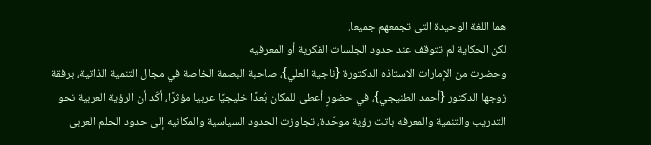هما اللغة الوحيدة التى تجمعهم جميعا.
لكن الحكاية لم تتوقف عند حدود الجلسات الفكرية أو المعرفيه
وحضرت من الإمارات الاستاذه الدكتورة {ناجية العلي}، صاحبة البصمة الخاصة في مجال التنمية الذاتية، برفقة زوجها الدكتور {أحمد الطنيجي}، في حضورٍ أعطى للمكان بُعدًا خليجيًا عربيا مؤثرًا، أكّد أن الرؤية العربية نحو التدريب والتنمية والمعرفه باتت رؤية موحّدة، تجاوزت الحدود السياسية والمكانيه إلى حدود الحلم العربى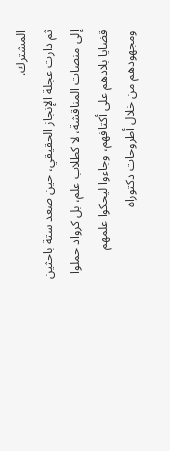المشترك.
ثم دارت عجلة الإنجاز الحقيقي، حين صعد ستة باحثين إلى منصات المناقشة، لا كطلاب علم، بل كرواد حملوا قضايا بلادهم على أكتافهم، وجاءوا ليحكوا علمهم ومجهودهم من خلال أطروحات دكتوراه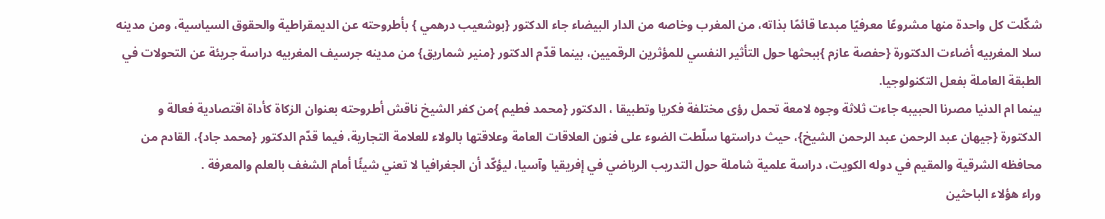شكّلت كل واحدة منها مشروعًا معرفيًا مبدعا قائمًا بذاته، من المغرب وخاصه من الدار البيضاء جاء الدكتور {بوشعيب درهمي } بأطروحته عن الديمقراطية والحقوق السياسية، ومن مدينه سلا المغربيه أضاءت الدكتورة {حفصة عازم }ببحثها حول التأثير النفسي للمؤثرين الرقميين، بينما قدّم الدكتور {منير شماريق} من مدينه جرسيف المغربيه دراسة جريئة عن التحولات في الطبقة العاملة بفعل التكنولوجيا.
بينما ام الدنيا مصرنا الحبيبه جاءت ثلاثة وجوه لامعة تحمل رؤى مختلفة فكريا وتطبيقا ، الدكتور {محمد فطيم }من كفر الشيخ ناقش أطروحته بعنوان الزكاة كأداة اقتصادية فعالة و الدكتورة {جيهان عبد الرحمن عبد الرحمن الشيخ}، حيث دراستها سلّطت الضوء على فنون العلاقات العامة وعلاقتها بالولاء للعلامة التجارية، فيما قدّم الدكتور {محمد جاد}، القادم من محافظه الشرقية والمقيم في دوله الكويت، دراسة علمية شاملة حول التدريب الرياضي في إفريقيا وآسيا، ليؤكّد أن الجغرافيا لا تعني شيئًا أمام الشغف بالعلم والمعرفة .
وراء هؤلاء الباحثين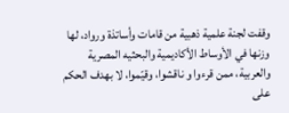وقفت لجنة علمية ذهبية من قامات وأساتذة ورواد، لها وزنها في الأوساط الأكاديمية والبحثيه المصرية والعربية، ممن قرءوا و ناقشوا، وقيّموا، لا بهدف الحكم على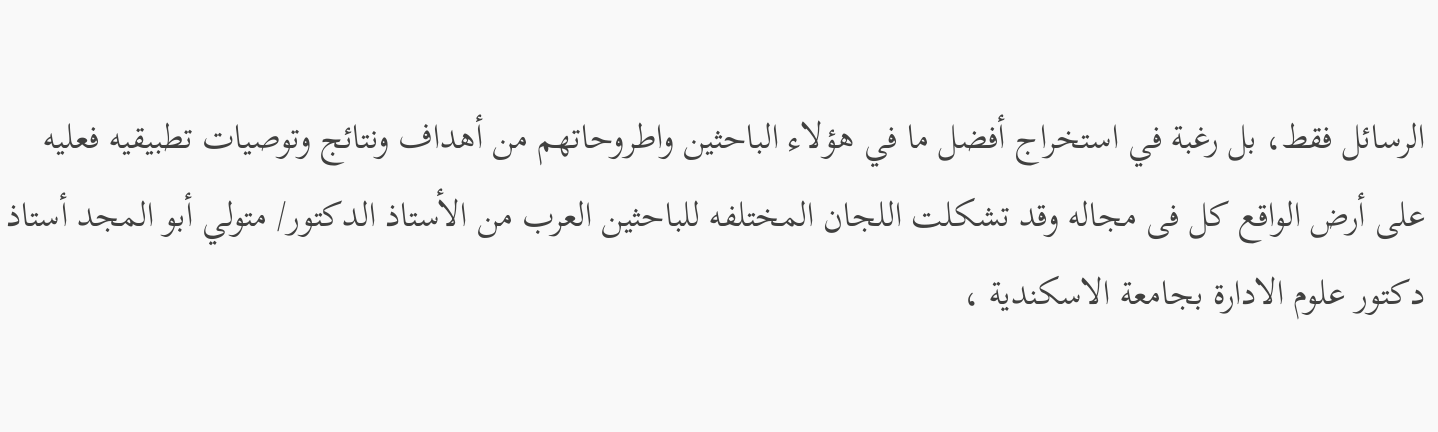الرسائل فقط، بل رغبة في استخراج أفضل ما في هؤلاء الباحثين واطروحاتهم من أهداف ونتائج وتوصيات تطبيقيه فعليه على أرض الواقع كل فى مجاله وقد تشكلت اللجان المختلفه للباحثين العرب من الأستاذ الدكتور/ متولي أبو المجد أستاذ دكتور علوم الادارة بجامعة الاسكندية ،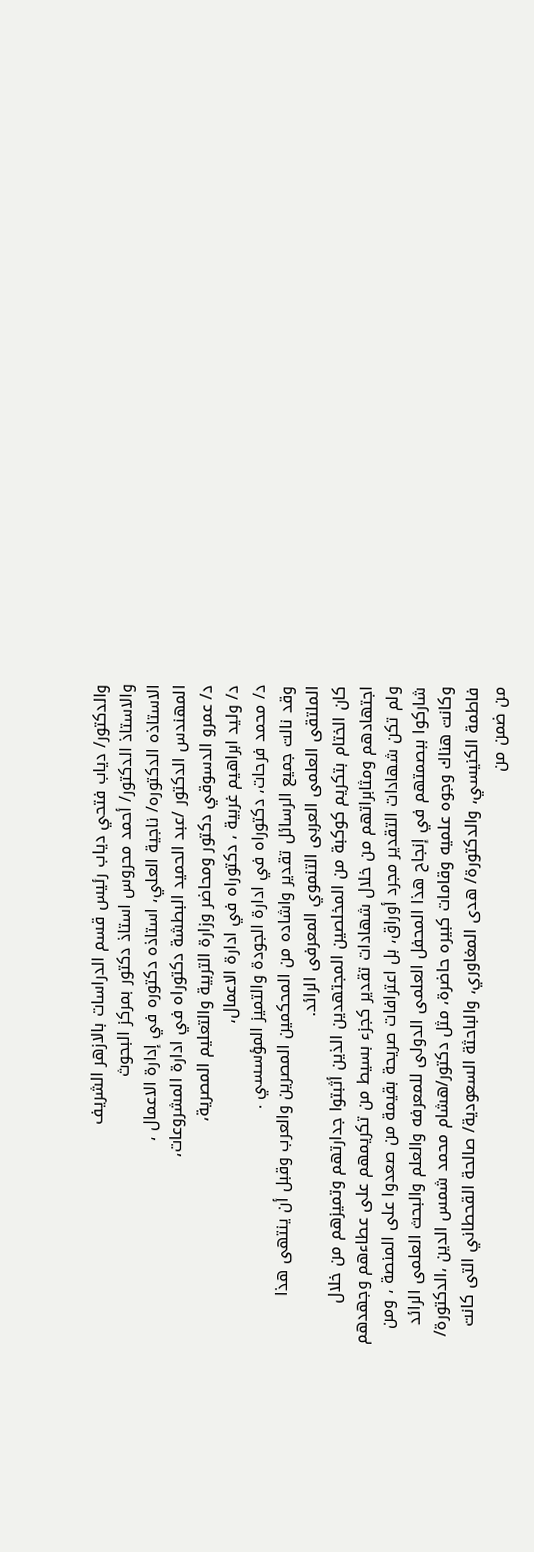والدكتور/ دياب فتحي دياب رئيس قسم الدراسات بالازهر الشريف
والاستاذ الدكتور/ أحمد محروس استاذ دكتور بمركز البحوث
الاستاذه الدكتوره/ ناجية العلي، استاذه دكتوره في إدارة الاعمال ،
المهندس الدكتور /عبد الحميد البطشة دكتوراه في ادارة المشروعات،
د/ عمرو الدسوقي دكتور ومحاضر وزارة التربية والتعليم المصرية،
د/ وليد ابراهيم غربية ، دكتوراه في ادارة الاعمال،
د/ محمد فرحات، دكتوراه في ادارة الجودة والتميز المؤسسي .
وقد نالت جميع الرسائل تقدير واشاده من المحكمين المصرين والعرب وقبل أن ينتهى هذا الملتقى العلمى العربى التنموي المعرفى الرائد.
كان الختام بتكريم كوكبة من المخلصين المجتهدين الذين أثبتوا جدارتهم وتميزهم من خلال اجتهادهم ومثابراتهم من خلال شهادات تقدير كجزء بسيط من تكريمهم على عطاءهم وجهدهم ولم تكن شهادات التقدير مجرد أوراق، بل اعترافات صريحة بقيمة من صعدوا على المنصة ، ومن شاركوا ببصمتهم في إنجاح هذا المحفل العلمى الدولى للمعرفه والعلم والبحث العلمى الرائد وكانت هناك وجوه علميه وقامات كبيره حاضرة، مثل دكتور/هشام محمد شمس الدين ،الدكتورة/ فاطمة الكنيسي، والدكتورة/ هدى المغاوري، والباحثة السعودية/ صالحة القحطاني التى كانت من ضمن من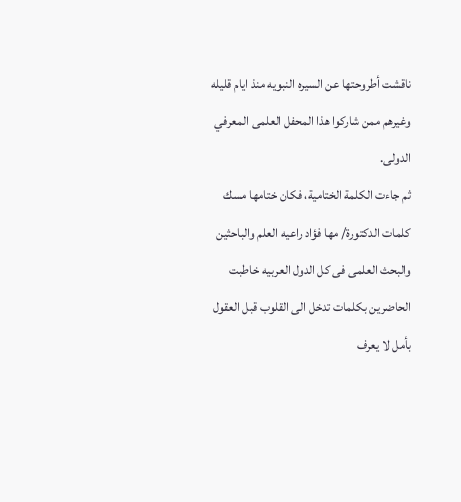ناقشت أطروحتها عن السيره النبويه منذ ايام قليله
وغيرهم ممن شاركوا هذا المحفل العلمى المعرفي الدولى.
ثم جاءت الكلمة الختامية، فكان ختامها مسك كلمات الدكتورة/ مها فؤاد راعيه العلم والباحثين والبحث العلمى فى كل الدول العربيه خاطبت الحاضرين بكلمات تدخل الى القلوب قبل العقول بأمل لا يعرف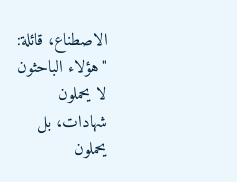الاصطناع، قائلة:
"هؤلاء الباحثون لا يحملون شهادات، بل يحملون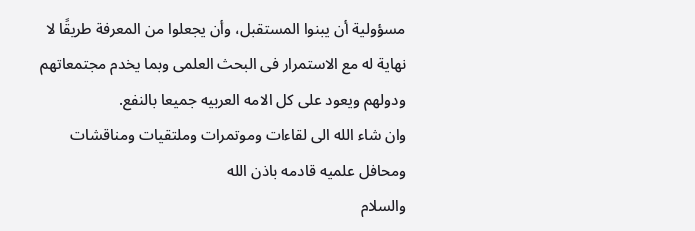مسؤولية أن يبنوا المستقبل، وأن يجعلوا من المعرفة طريقًا لا نهاية له مع الاستمرار فى البحث العلمى وبما يخدم مجتمعاتهم ودولهم ويعود على كل الامه العربيه جميعا بالنفع.
وان شاء الله الى لقاءات وموتمرات وملتقيات ومناقشات ومحافل علميه قادمه باذن الله
والسلام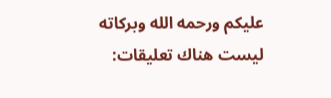عليكم ورحمه الله وبركاته
ليست هناك تعليقات: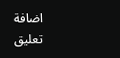اضافة تعليق